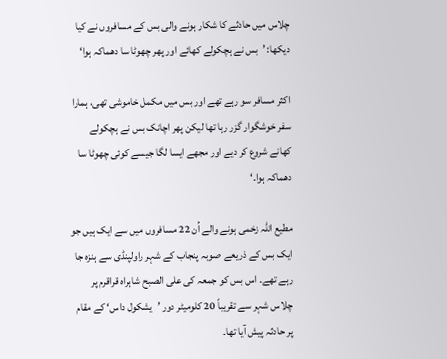چلاس میں حادثے کا شکار ہونے والی بس کے مسافروں نے کیا دیکھا: ’بس نے ہچکولے کھائے اور پھر چھوٹا سا دھماکہ ہوا‘

اکثر مسافر سو رہے تھے اور بس میں مکمل خاموشی تھی، ہمارا سفر خوشگوار گزر رہا تھا لیکن پھر اچانک بس نے ہچکولے کھانے شروع کر دیے اور مجھے ایسا لگا جیسے کوئی چھوٹا سا دھماکہ ہوا۔‘

مطیع اللہ زخمی ہونے والے اُن 22 مسافروں میں سے ایک ہیں جو ایک بس کے ذریعے صوبہ پنجاب کے شہر راولپنڈی سے ہنزہ جا رہے تھے۔ اس بس کو جمعہ کی علی الصبح شاہراہ قراقرم پر چلاس شہر سے تقریباً 20 کلومیٹر دور ’یشکول داس‘ کے مقام پر حادثہ پیش آیا تھا۔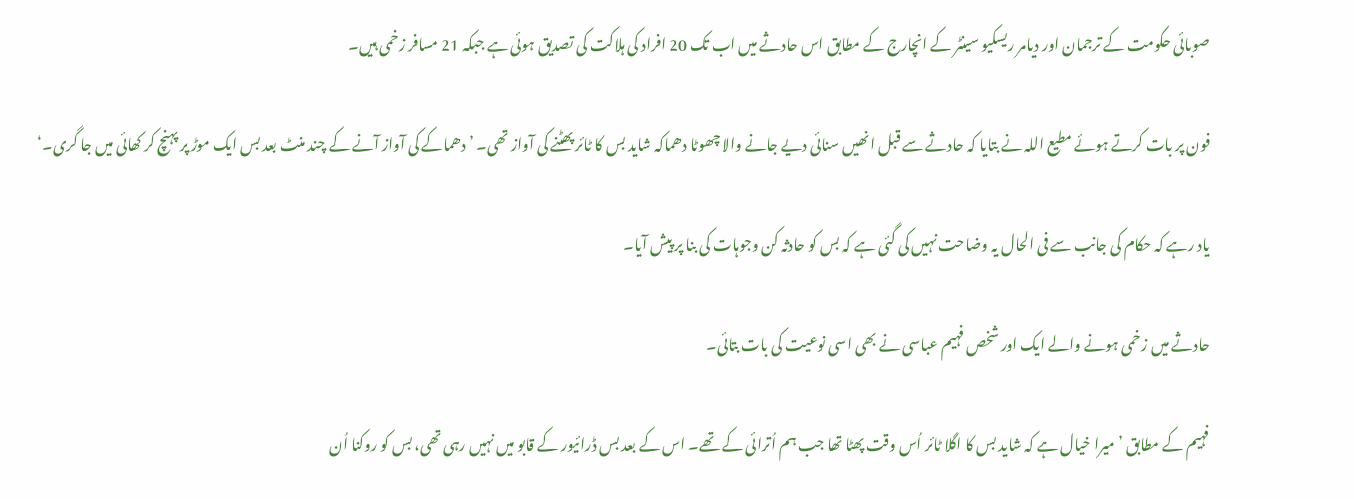صوبائی حکومت کے ترجمان اور دیامر ریسکیو سینٹر کے انچارج کے مطابق اس حادثے میں اب تک 20 افراد کی ہلاکت کی تصدیق ہوئی ہے جبکہ 21 مسافر زخمی ہیں۔

فون پر بات کرتے ہوئے مطیع اللہ نے بتایا کہ حادثے سے قبل انھیں سنائی دیے جانے والا چھوٹا دھماکہ شاید بس کا ٹائر پھٹنے کی آواز تھی۔ ’دھماکے کی آواز آنے کے چند منٹ بعد بس ایک موڑ پر پہنچ کر کھائی میں جا گری۔‘

یاد رہے کہ حکام کی جانب سے فی الحال یہ وضاحت نہیں کی گئی ہے کہ بس کو حادثہ کن وجوہات کی بنا پر پیش آیا۔

حادثے میں زخمی ہونے والے ایک اور شخص فہیم عباسی نے بھی اسی نوعیت کی بات بتائی۔

فہیم کے مطابق ’میرا خیال ہے کہ شاید بس کا اگلا ٹائر اُس وقت پھٹا تھا جب ہم اُترائی کے تھے۔ اس کے بعد بس ڈرائیور کے قابو میں نہیں رہی تھی، بس کو روکنا اُن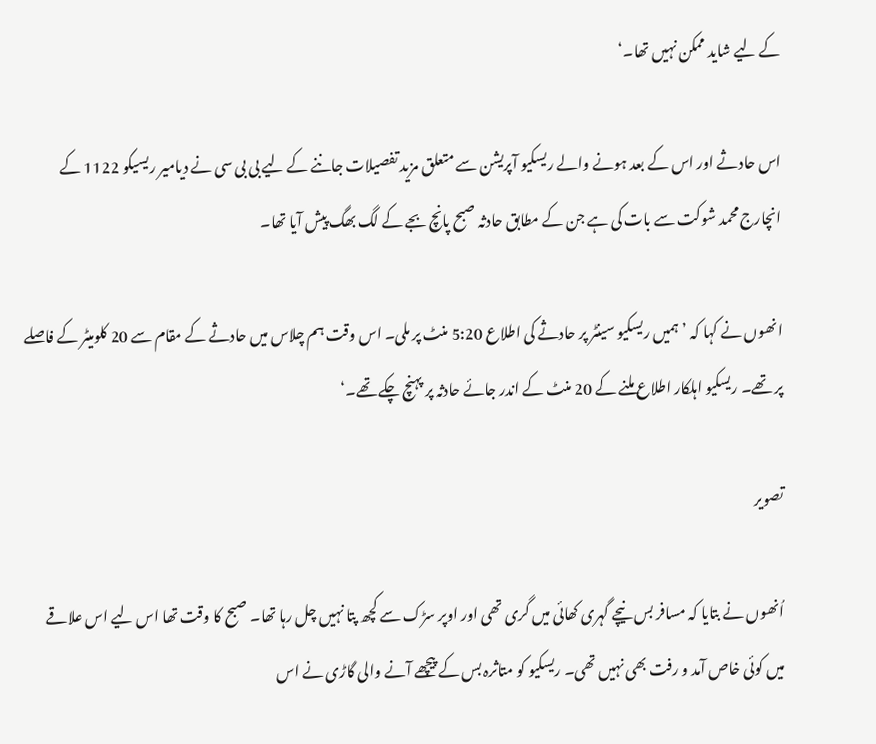کے لیے شاید ممکن نہیں تھا۔‘

اس حادثے اور اس کے بعد ہونے والے ریسکیو آپریشن سے متعلق مزید تفصیلات جاننے کے لیے بی بی سی نے دیامیر ریسیکو 1122 کے انچارج محمد شوکت سے بات کی ہے جن کے مطابق حادثہ صبح پانچ بجے کے لگ بھگ پیش آیا تھا۔

انھوں نے کہا کہ ’ہمیں ریسکیو سینٹر پر حادثے کی اطلاع 5:20 منٹ پر ملی۔ اس وقت ہم چلاس میں حادثے کے مقام سے 20 کلومیٹر کے فاصلے پر تھے۔ ریسکیو اہلکار اطلاع ملنے کے 20 منٹ کے اندر جائے حادثہ پر پہنچ چکے تھے۔‘

تصویر

اُنھوں نے بتایا کہ مسافر بس نیچے گہری کھائی میں گری تھی اور اوپر سڑک سے کچھ پتا نہیں چل رہا تھا۔ صبح کا وقت تھا اس لیے اس علاقے میں کوئی خاص آمد و رفت بھی نہیں تھی۔ ریسکیو کو متاثرہ بس کے پیچھے آنے والی گاڑی نے اس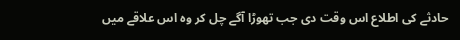حادثے کی اطلاع اس وقت دی جب تھوڑا آگے چل کر وہ اس علاقے میں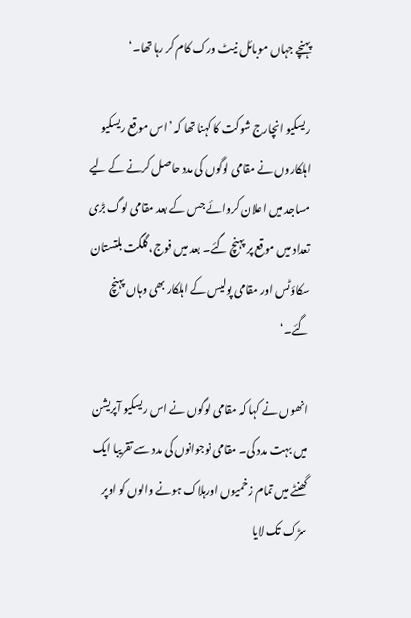پہنچے جہاں موبائل نیٹ ورک کام کر رہا تھا۔‘

ریسکیو انچارج شوکت کا کہنا تھا کہ ’اس موقع ریسکیو اہلکاروں نے مقامی لوگوں کی مدد حاصل کرنے کے لیے مساجد میں اعلان کروائے جس کے بعد مقامی لوگ بڑی تعداد میں موقع پر پہنچ گئے۔ بعد میں فوج، گلگت بلتستان سکاؤٹس اور مقامی پولیس کے اہلکار بھی وہاں پہنچ گئے۔‘

انھوں نے کہا کہ مقامی لوگوں نے اس ریسکیو آپریشن میں بہت مدد کی۔ مقامی نوجوانوں کی مدد سے تقریبا ایک گھنٹے میں تمام زخمیوں اورہلاک ہونے والوں کو اوپر سڑک تک لایا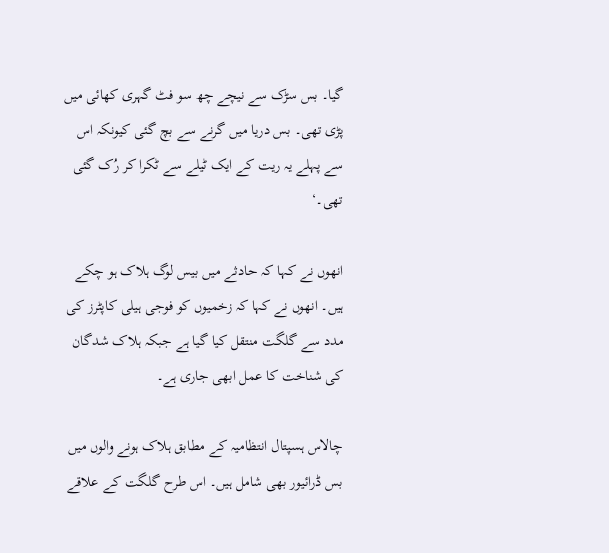گیا۔ بس سڑک سے نیچے چھ سو فٹ گہری کھائی میں پڑی تھی۔ بس دریا میں گرنے سے بچ گئی کیونکہ اس سے پہلے یہ ریت کے ایک ٹیلے سے ٹکرا کر رُک گئی تھی۔‘

انھوں نے کہا کہ حادثے میں بیس لوگ ہلاک ہو چکے ہیں۔ انھوں نے کہا کہ زخمیوں کو فوجی ہیلی کاپٹرز کی مدد سے گلگت منتقل کیا گیا ہے جبکہ ہلاک شدگان کی شناخت کا عمل ابھی جاری ہے۔

چالاس ہسپتال انتظامیہ کے مطابق ہلاک ہونے والوں میں بس ڈرائیور بھی شامل ہیں۔ اس طرح گلگت کے علاقے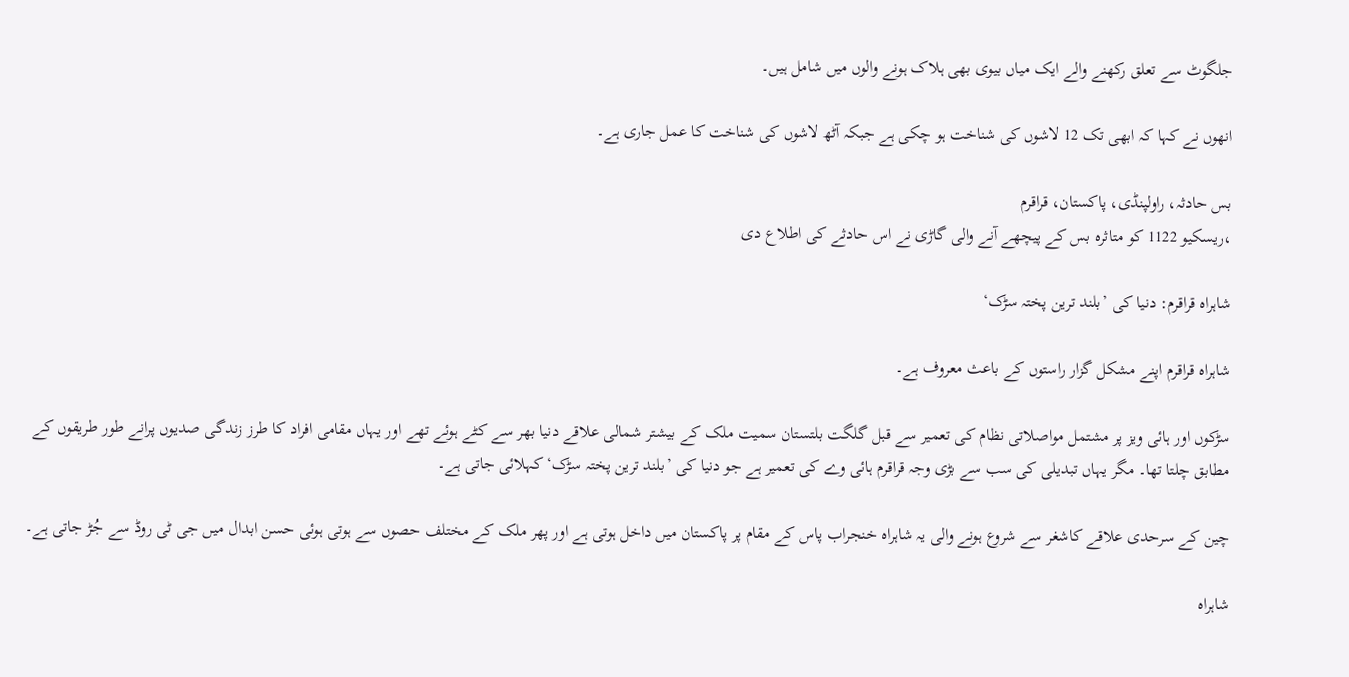جلگوٹ سے تعلق رکھنے والے ایک میاں بیوی بھی ہلاک ہونے والوں میں شامل ہیں۔

انھوں نے کہا کہ ابھی تک 12 لاشوں کی شناخت ہو چکی ہے جبکہ آٹھ لاشوں کی شناخت کا عمل جاری ہے۔

بس حادثہ، راولپنڈی، پاکستان، قراقرم
،ریسکیو 1122 کو متاثرہ بس کے پیچھے آنے والی گاڑی نے اس حادثے کی اطلاع دی

شاہراہ قراقرم: دنیا کی ’بلند ترین پختہ سڑک‘

شاہراہ قراقرم اپنے مشکل گزار راستوں کے باعث معروف ہے۔

سڑکوں اور ہائی ویز پر مشتمل مواصلاتی نظام کی تعمیر سے قبل گلگت بلتستان سمیت ملک کے بیشتر شمالی علاقے دنیا بھر سے کٹے ہوئے تھے اور یہاں مقامی افراد کا طرز زندگی صدیوں پرانے طور طریقوں کے مطابق چلتا تھا۔ مگر یہاں تبدیلی کی سب سے بڑی وجہ قراقرم ہائی وے کی تعمیر ہے جو دنیا کی ’بلند ترین پختہ سڑک‘ کہلائی جاتی ہے۔

چین کے سرحدی علاقے کاشغر سے شروع ہونے والی یہ شاہراہ خنجراب پاس کے مقام پر پاکستان میں داخل ہوتی ہے اور پھر ملک کے مختلف حصوں سے ہوتی ہوئی حسن ابدال میں جی ٹی روڈ سے جُڑ جاتی ہے۔

شاہراہ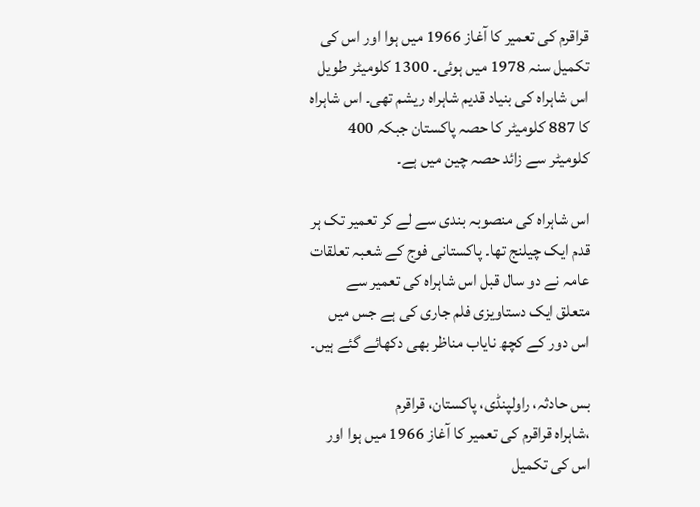قراقرم کی تعمیر کا آغاز 1966 میں ہوا اور اس کی تکمیل سنہ 1978 میں ہوئی۔ 1300 کلومیٹر طویل اس شاہراہ کی بنیاد قدیم شاہراہ ریشم تھی۔ اس شاہراہ کا 887 کلومیٹر کا حصہ پاکستان جبکہ 400 کلومیٹر سے زائد حصہ چین میں ہے۔

اس شاہراہ کی منصوبہ بندی سے لے کر تعمیر تک ہر قدم ایک چیلنج تھا۔ پاکستانی فوج کے شعبہ تعلقات عامہ نے دو سال قبل اس شاہراہ کی تعمیر سے متعلق ایک دستاویزی فلم جاری کی ہے جس میں اس دور کے کچھ نایاب مناظر بھی دکھائے گئے ہیں۔

بس حادثہ، راولپنڈی، پاکستان، قراقرم
،شاہراہ قراقرم کی تعمیر کا آغاز 1966 میں ہوا اور اس کی تکمیل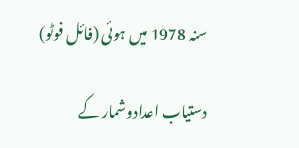سنہ 1978 میں ہوئی (فائل فوٹو)

دستیاب اعدادوشمار کے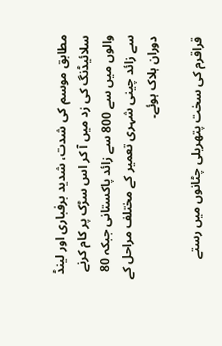مطابق موسم کی شدت، شدید برفباری اور لینڈ سلائیڈنگ کی زد میں آ کر اس سڑک پر کام کرنے والوں میں سے 800 سے زائد پاکستانی جبکہ 80 سے زائد چینی شہری تعمیر کے مختلف مراحل کے دوران ہلاک ہوئے۔

قراقرم کی سخت پتھریلی چٹانوں میں رستے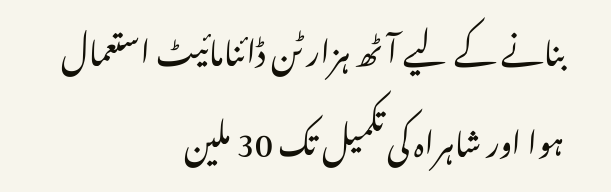بنانے کے لیے آٹھ ہزار ٹن ڈائنامائیٹ استعمال ہوا اور شاہراہ کی تکمیل تک 30 ملین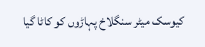کیوسک میٹر سنگلاخ پہاڑوں کو کاٹا گیا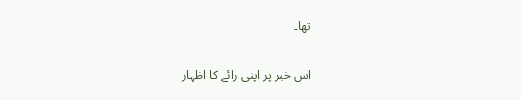تھا۔

اس خبر پر اپنی رائے کا اظہار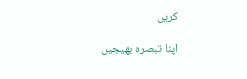کریں

اپنا تبصرہ بھیجیں